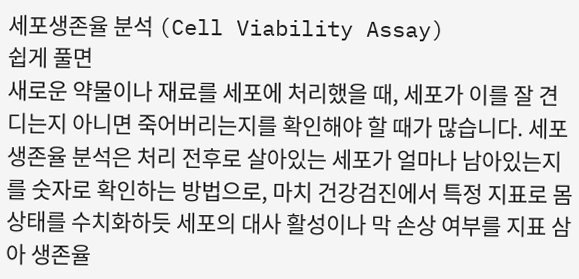세포생존율 분석 (Cell Viability Assay)
쉽게 풀면
새로운 약물이나 재료를 세포에 처리했을 때, 세포가 이를 잘 견디는지 아니면 죽어버리는지를 확인해야 할 때가 많습니다. 세포생존율 분석은 처리 전후로 살아있는 세포가 얼마나 남아있는지를 숫자로 확인하는 방법으로, 마치 건강검진에서 특정 지표로 몸 상태를 수치화하듯 세포의 대사 활성이나 막 손상 여부를 지표 삼아 생존율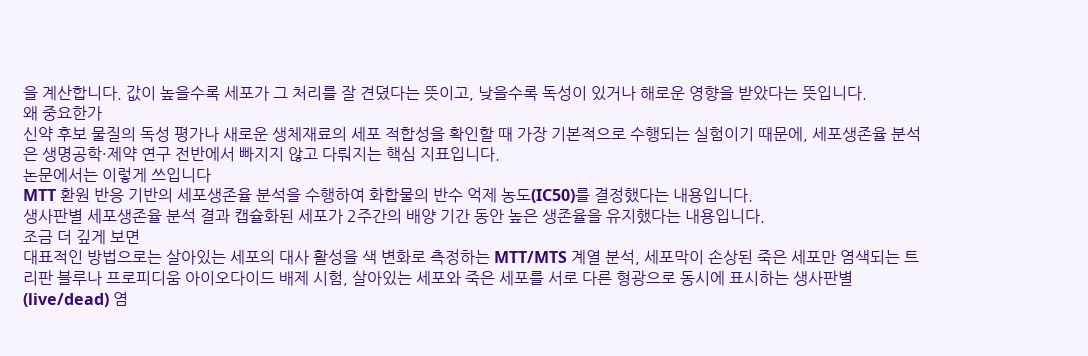을 계산합니다. 값이 높을수록 세포가 그 처리를 잘 견뎠다는 뜻이고, 낮을수록 독성이 있거나 해로운 영향을 받았다는 뜻입니다.
왜 중요한가
신약 후보 물질의 독성 평가나 새로운 생체재료의 세포 적합성을 확인할 때 가장 기본적으로 수행되는 실험이기 때문에, 세포생존율 분석은 생명공학·제약 연구 전반에서 빠지지 않고 다뤄지는 핵심 지표입니다.
논문에서는 이렇게 쓰입니다
MTT 환원 반응 기반의 세포생존율 분석을 수행하여 화합물의 반수 억제 농도(IC50)를 결정했다는 내용입니다.
생사판별 세포생존율 분석 결과 캡슐화된 세포가 2주간의 배양 기간 동안 높은 생존율을 유지했다는 내용입니다.
조금 더 깊게 보면
대표적인 방법으로는 살아있는 세포의 대사 활성을 색 변화로 측정하는 MTT/MTS 계열 분석, 세포막이 손상된 죽은 세포만 염색되는 트리판 블루나 프로피디움 아이오다이드 배제 시험, 살아있는 세포와 죽은 세포를 서로 다른 형광으로 동시에 표시하는 생사판별(live/dead) 염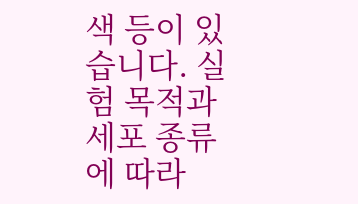색 등이 있습니다. 실험 목적과 세포 종류에 따라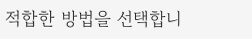적합한 방법을 선택합니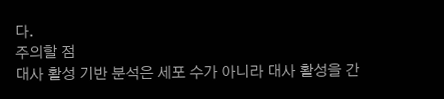다.
주의할 점
대사 활성 기반 분석은 세포 수가 아니라 대사 활성을 간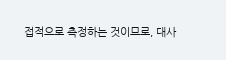접적으로 측정하는 것이므로, 대사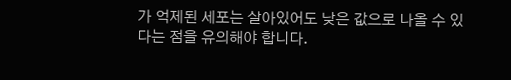가 억제된 세포는 살아있어도 낮은 값으로 나올 수 있다는 점을 유의해야 합니다.